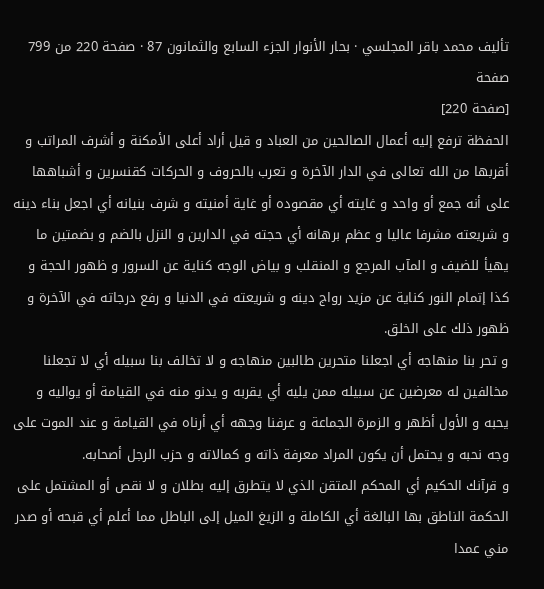تأليف محمد باقر المجلسي · بحار الأنوار الجزء السابع والثمانون 87 · صفحة 220 من 799
صفحة
[صفحة 220]
الحفظة ترفع إليه أعمال الصالحين من العباد و قيل أراد أعلى الأمكنة و أشرف المراتب و أقربها من الله تعالى في الدار الآخرة و تعرب بالحروف و الحركات كقنسرين و أشباهها على أنه جمع أو واحد و غايته أي مقصوده أو غاية أمنيته و شرف بنيانه أي اجعل بناء دينه و شريعته مشرفا عاليا و عظم برهانه أي حجته في الدارين و النزل بالضم و بضمتين ما يهيأ للضيف و المآب المرجع و المنقلب و بياض الوجه كناية عن السرور و ظهور الحجة و كذا إتمام النور كناية عن مزيد رواج دينه و شريعته في الدنيا و رفع درجاته في الآخرة و ظهور ذلك على الخلق.
و تحر بنا منهاجه أي اجعلنا متحرين طالبين منهاجه و لا تخالف بنا سبيله أي لا تجعلنا مخالفين له معرضين عن سبيله ممن يليه أي يقربه و يدنو منه في القيامة أو يواليه و يحبه و الأول أظهر و الزمرة الجماعة و عرفنا وجهه أي أرناه في القيامة و عند الموت على وجه نحبه و يحتمل أن يكون المراد معرفة ذاته و كمالاته و حزب الرجل أصحابه.
و قرآنك الحكيم أي المحكم المتقن الذي لا يتطرق إليه بطلان و لا نقص أو المشتمل على الحكمة الناطق بها البالغة أي الكاملة و الزيغ الميل إلى الباطل مما أعلم أي قبحه أو صدر مني عمدا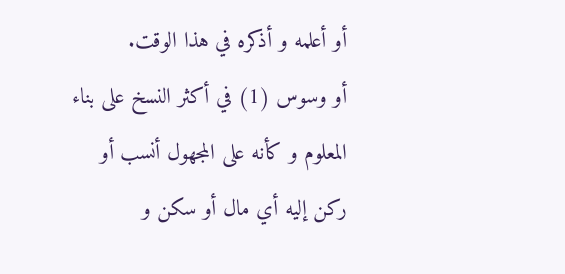أو أعلمه و أذكره في هذا الوقت.
أو وسوس (1) في أكثر النسخ على بناء المعلوم و كأنه على المجهول أنسب أو ركن إليه أي مال أو سكن و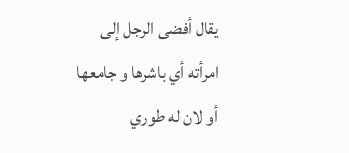يقال أفضى الرجل إلى امرأته أي باشرها و جامعها أو لان له طوري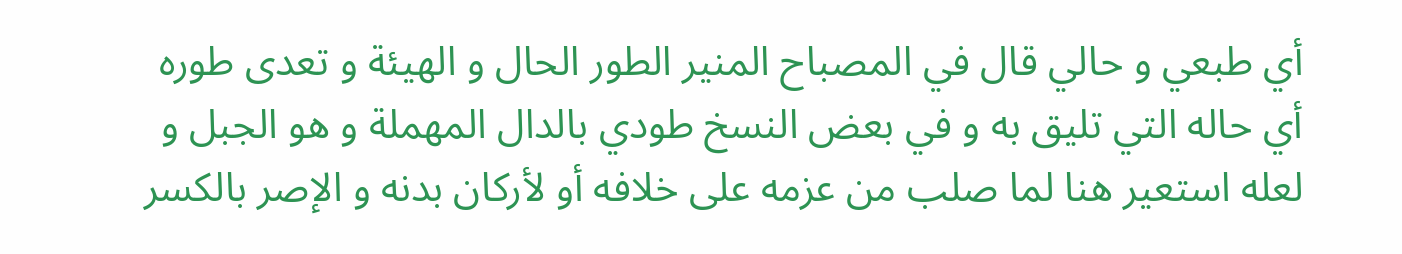أي طبعي و حالي قال في المصباح المنير الطور الحال و الهيئة و تعدى طوره أي حاله التي تليق به و في بعض النسخ طودي بالدال المهملة و هو الجبل و لعله استعير هنا لما صلب من عزمه على خلافه أو لأركان بدنه و الإصر بالكسر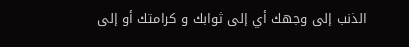الذنب إلى وجهك أي إلى ثوابك و كرامتك أو إلى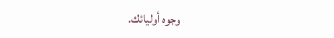وجوه أوليائك.